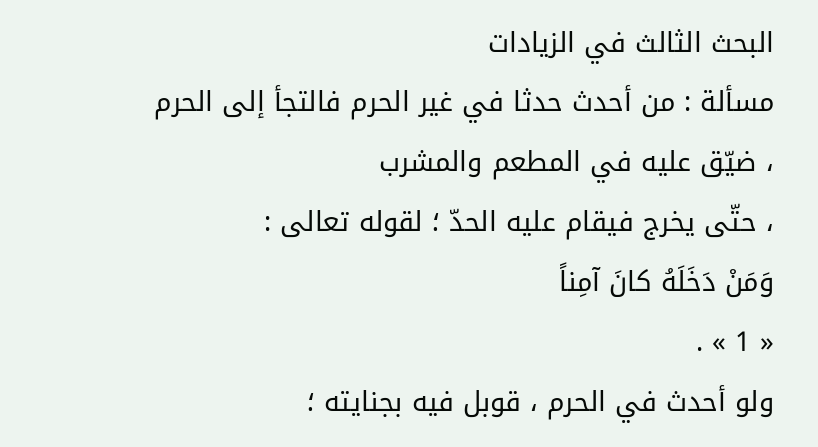البحث الثالث في الزيادات
مسألة : من أحدث حدثا في غير الحرم فالتجأ إلى الحرم ، ضيّق عليه في المطعم والمشرب
، حتّى يخرج فيقام عليه الحدّ ؛ لقوله تعالى :
وَمَنْ دَخَلَهُ كانَ آمِناً
« 1 » .
ولو أحدث في الحرم ، قوبل فيه بجنايته ؛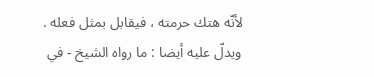لأنّه هتك حرمته ، فيقابل بمثل فعله .
ويدلّ عليه أيضا : ما رواه الشيخ - في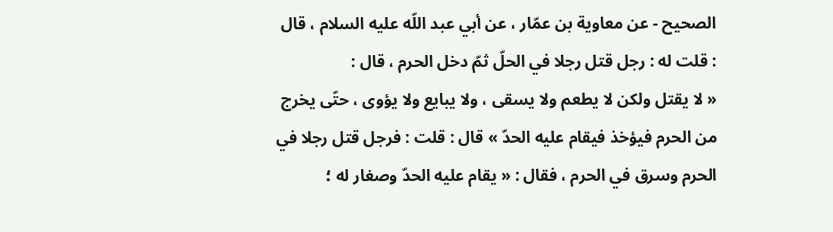الصحيح - عن معاوية بن عمّار ، عن أبي عبد اللّه عليه السلام ، قال : قلت له : رجل قتل رجلا في الحلّ ثمّ دخل الحرم ، قال :
« لا يقتل ولكن لا يطعم ولا يسقى ، ولا يبايع ولا يؤوى ، حتّى يخرج من الحرم فيؤخذ فيقام عليه الحدّ » قال : قلت : فرجل قتل رجلا في الحرم وسرق في الحرم ، فقال : « يقام عليه الحدّ وصغار له ؛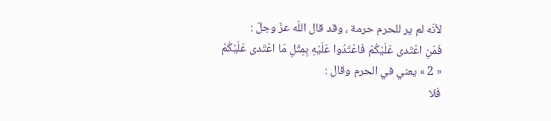لأنّه لم ير للحرم حرمة ، وقد قال اللّه عزّ وجلّ :
فَمَنِ اعْتَدى عَلَيْكُمْ فَاعْتَدُوا عَلَيْهِ بِمِثْلِ مَا اعْتَدى عَلَيْكُمْ
« 2 » يعني في الحرم وقال :
فَلا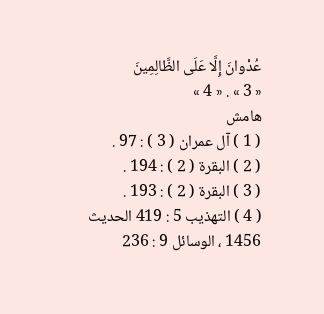عُدْوانَ إِلَّا عَلَى الظَّالِمِينَ
« 3 » . « 4 »
هامش
( 1 ) آل عمران ( 3 ) : 97 .
( 2 ) البقرة ( 2 ) : 194 .
( 3 ) البقرة ( 2 ) : 193 .
( 4 ) التهذيب 5 : 419 الحديث 1456 ، الوسائل 9 : 236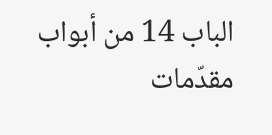الباب 14 من أبواب مقدّمات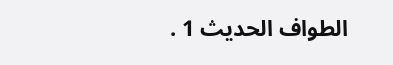الطواف الحديث 1 .